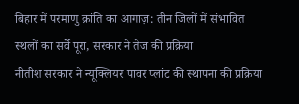बिहार में परमाणु क्रांति का आगाज़: तीन जिलों में संभावित स्थलों का सर्वे पूरा, सरकार ने तेज की प्रक्रिया
नीतीश सरकार ने न्यूक्लियर पावर प्लांट की स्थापना की प्रक्रिया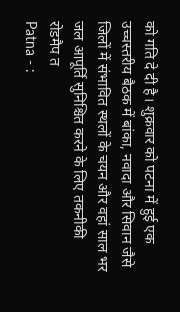को गति दे दी है। शुक्रवार को पटना में हुई एक उच्चस्तरीय बैठक में बांका, नवादा और सिवान जैसे जिलों में संभावित स्थलों के चयन और वहां साल भर जल आपूर्ति सुनिश्चित करने के लिए तकनीकी रोडमैप त
Patna - :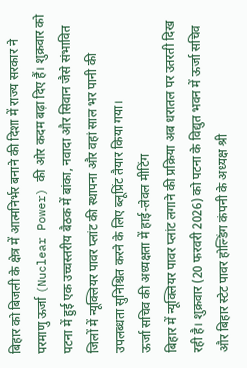बिहार को बिजली के क्षेत्र में आत्मनिर्भर बनाने की दिशा में राज्य सरकार ने परमाणु ऊर्जा (Nuclear Power) की ओर कदम बढ़ा दिए हैं। शुक्रवार को पटना में हुई एक उच्चस्तरीय बैठक में बांका, नवादा और सिवान जैसे संभावित जिलों में न्यूक्लियर पावर प्लांट की स्थापना और वहां साल भर पानी की उपलब्धता सुनिश्चित करने के लिए ब्लूप्रिंट तैयार किया गया।
ऊर्जा सचिव की अध्यक्षता में हाई-लेवल मीटिंग
बिहार में न्यूक्लियर पावर प्लांट लगाने की प्रक्रिया अब धरातल पर उतरती दिख रही है। शुक्रवार (20 फरवरी 2026) को पटना के विद्युत भवन में ऊर्जा सचिव और बिहार स्टेट पावर होल्डिंग कंपनी के अध्यक्ष श्री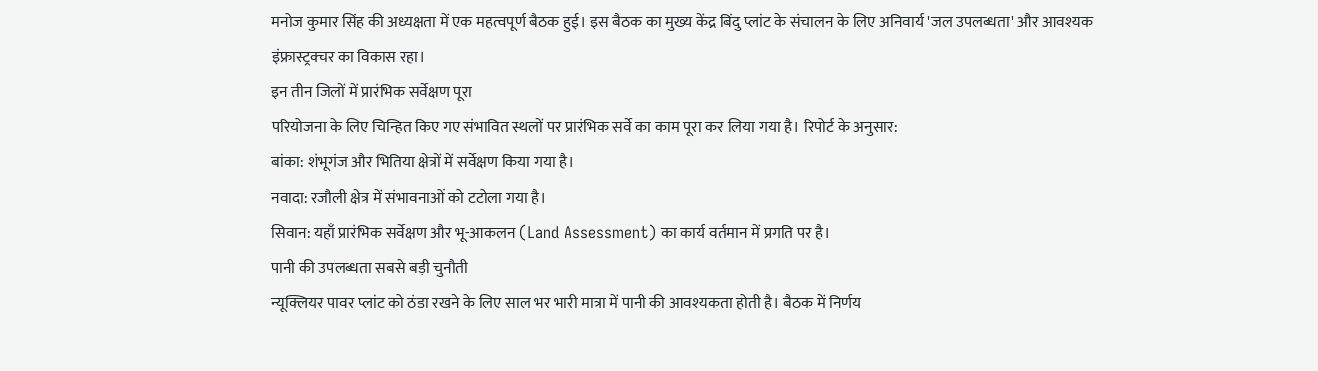मनोज कुमार सिंह की अध्यक्षता में एक महत्वपूर्ण बैठक हुई। इस बैठक का मुख्य केंद्र बिंदु प्लांट के संचालन के लिए अनिवार्य 'जल उपलब्धता' और आवश्यक इंफ्रास्ट्रक्चर का विकास रहा।
इन तीन जिलों में प्रारंभिक सर्वेक्षण पूरा
परियोजना के लिए चिन्हित किए गए संभावित स्थलों पर प्रारंभिक सर्वे का काम पूरा कर लिया गया है। रिपोर्ट के अनुसार:
बांका: शंभूगंज और भितिया क्षेत्रों में सर्वेक्षण किया गया है।
नवादा: रजौली क्षेत्र में संभावनाओं को टटोला गया है।
सिवान: यहाँ प्रारंभिक सर्वेक्षण और भू-आकलन (Land Assessment) का कार्य वर्तमान में प्रगति पर है।
पानी की उपलब्धता सबसे बड़ी चुनौती
न्यूक्लियर पावर प्लांट को ठंडा रखने के लिए साल भर भारी मात्रा में पानी की आवश्यकता होती है। बैठक में निर्णय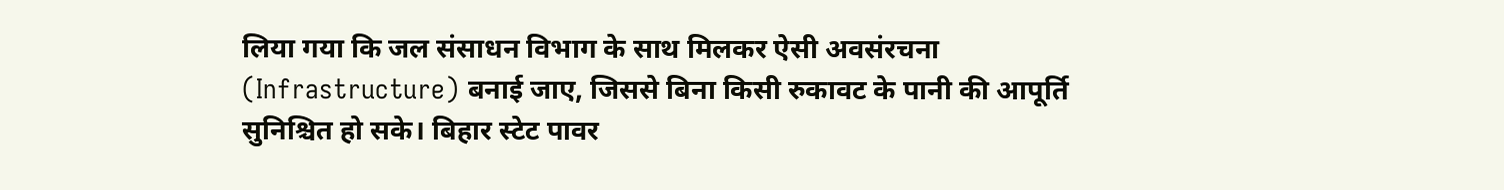लिया गया कि जल संसाधन विभाग के साथ मिलकर ऐसी अवसंरचना (Infrastructure) बनाई जाए, जिससे बिना किसी रुकावट के पानी की आपूर्ति सुनिश्चित हो सके। बिहार स्टेट पावर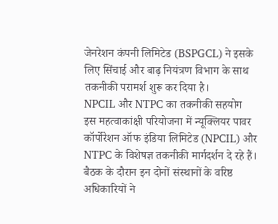जेनरेशन कंपनी लिमिटेड (BSPGCL) ने इसके लिए सिंचाई और बाढ़ नियंत्रण विभाग के साथ तकनीकी परामर्श शुरू कर दिया है।
NPCIL और NTPC का तकनीकी सहयोग
इस महत्वाकांक्षी परियोजना में न्यूक्लियर पावर कॉर्पोरेशन ऑफ इंडिया लिमिटेड (NPCIL) और NTPC के विशेषज्ञ तकनीकी मार्गदर्शन दे रहे हैं। बैठक के दौरान इन दोनों संस्थानों के वरिष्ठ अधिकारियों ने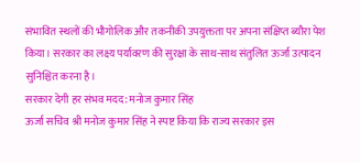संभावित स्थलों की भौगोलिक और तकनीकी उपयुक्तता पर अपना संक्षिप्त ब्यौरा पेश किया। सरकार का लक्ष्य पर्यावरण की सुरक्षा के साथ-साथ संतुलित ऊर्जा उत्पादन सुनिश्चित करना है।
सरकार देगी हर संभव मदद: मनोज कुमार सिंह
ऊर्जा सचिव श्री मनोज कुमार सिंह ने स्पष्ट किया कि राज्य सरकार इस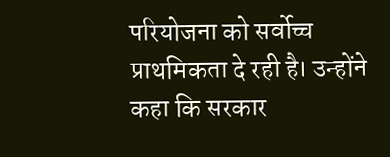परियोजना को सर्वोच्च प्राथमिकता दे रही है। उन्होंने कहा कि सरकार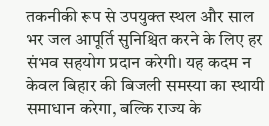तकनीकी रूप से उपयुक्त स्थल और साल भर जल आपूर्ति सुनिश्चित करने के लिए हर संभव सहयोग प्रदान करेगी। यह कदम न केवल बिहार की बिजली समस्या का स्थायी समाधान करेगा, बल्कि राज्य के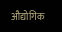औद्योगिक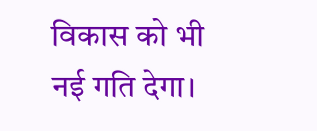विकास को भी नई गति देगा।